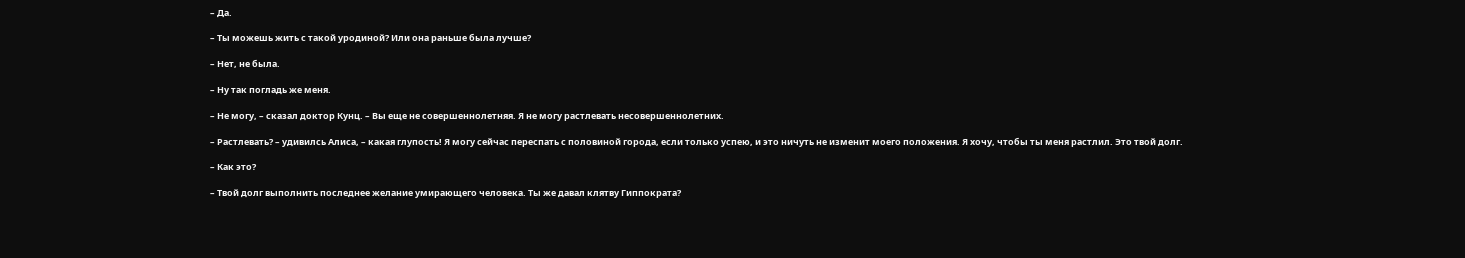– Да.

– Ты можешь жить с такой уродиной? Или она раньше была лучше?

– Нет, не была.

– Ну так погладь же меня.

– Не могу, – сказал доктор Кунц. – Вы еще не совершеннолетняя. Я не могу растлевать несовершеннолетних.

– Растлевать? – удивилсь Алиса, – какая глупость! Я могу сейчас переспать с половиной города, если только успею, и это ничуть не изменит моего положения. Я хочу, чтобы ты меня растлил. Это твой долг.

– Как это?

– Твой долг выполнить последнее желание умирающего человека. Ты же давал клятву Гиппократа?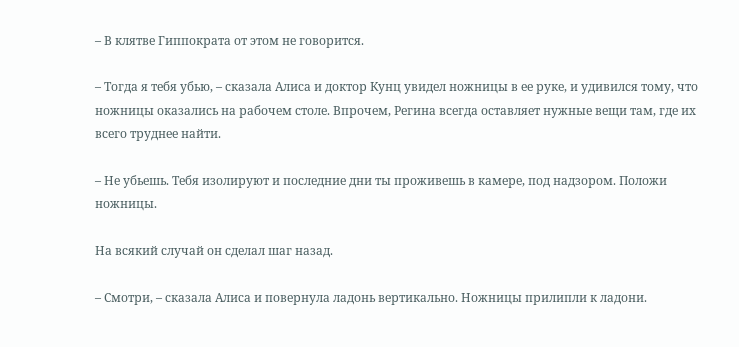– В клятве Гиппократа от этом не говорится.

– Тогда я тебя убью, – сказала Алиса и доктор Кунц увидел ножницы в ее руке, и удивился тому, что ножницы оказались на рабочем столе. Впрочем, Регина всегда оставляет нужные вещи там, где их всего труднее найти.

– Не убьешь. Тебя изолируют и последние дни ты проживешь в камере, под надзором. Положи ножницы.

На всякий случай он сделал шаг назад.

– Смотри, – сказала Алиса и повернула ладонь вертикально. Ножницы прилипли к ладони.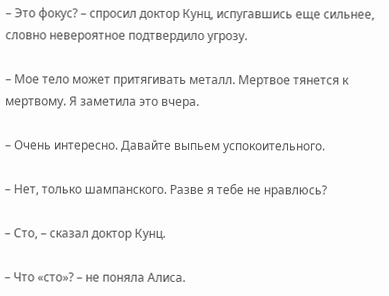– Это фокус? – спросил доктор Кунц, испугавшись еще сильнее, словно невероятное подтвердило угрозу.

– Мое тело может притягивать металл. Мертвое тянется к мертвому. Я заметила это вчера.

– Очень интересно. Давайте выпьем успокоительного.

– Нет, только шампанского. Разве я тебе не нравлюсь?

– Сто, – сказал доктор Кунц.

– Что «сто»? – не поняла Алиса.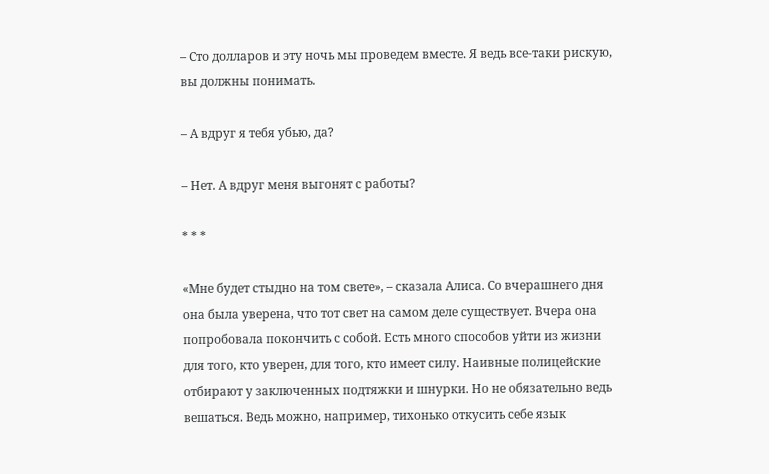– Сто долларов и эту ночь мы проведем вместе. Я ведь все-таки рискую, вы должны понимать.

– А вдруг я тебя убью, да?

– Нет. А вдруг меня выгонят с работы?

* * *

«Мне будет стыдно на том свете», – сказала Алиса. Со вчерашнего дня она была уверена, что тот свет на самом деле существует. Вчера она попробовала покончить с собой. Есть много способов уйти из жизни для того, кто уверен, для того, кто имеет силу. Наивные полицейские отбирают у заключенных подтяжки и шнурки. Но не обязательно ведь вешаться. Ведь можно, например, тихонько откусить себе язык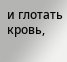и глотать кровь,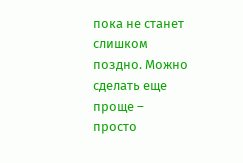пока не станет слишком поздно. Можно сделать еще проще – просто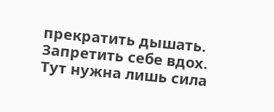прекратить дышать. Запретить себе вдох. Тут нужна лишь сила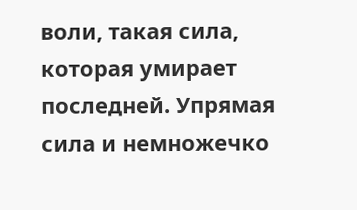воли, такая сила, которая умирает последней. Упрямая сила и немножечко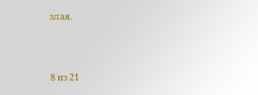злая.



8 из 21